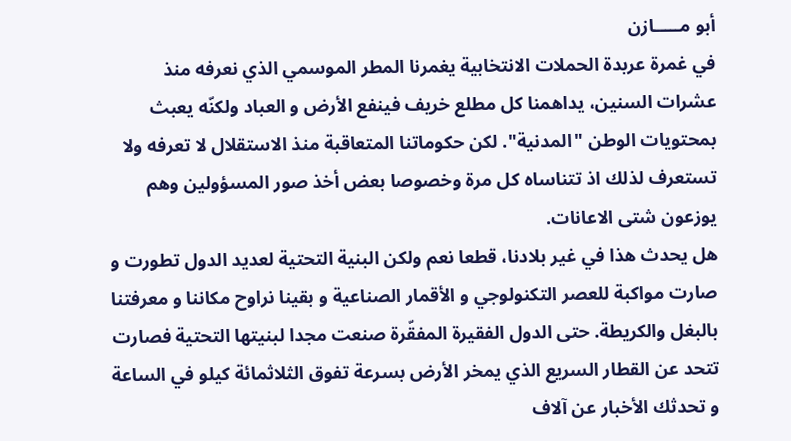أبو مـــــازن
في غمرة عربدة الحملات الانتخابية يغمرنا المطر الموسمي الذي نعرفه منذ عشرات السنين، يداهمنا كل مطلع خريف فينفع الأرض و العباد ولكنّه يعبث بمحتويات الوطن "المدنية". لكن حكوماتنا المتعاقبة منذ الاستقلال لا تعرفه ولا تستعرف لذلك اذ تتناساه كل مرة وخصوصا بعض أخذ صور المسؤولين وهم يوزعون شتى الاعانات.
هل يحدث هذا في غير بلادنا، قطعا نعم ولكن البنية التحتية لعديد الدول تطورت و صارت مواكبة للعصر التكنولوجي و الأقمار الصناعية و بقينا نراوح مكاننا و معرفتنا بالبغل والكريطة. حتى الدول الفقيرة المفقّرة صنعت مجدا لبنيتها التحتية فصارت تتحد عن القطار السريع الذي يمخر الأرض بسرعة تفوق الثلاثمائة كيلو في الساعة و تحدثك الأخبار عن آلاف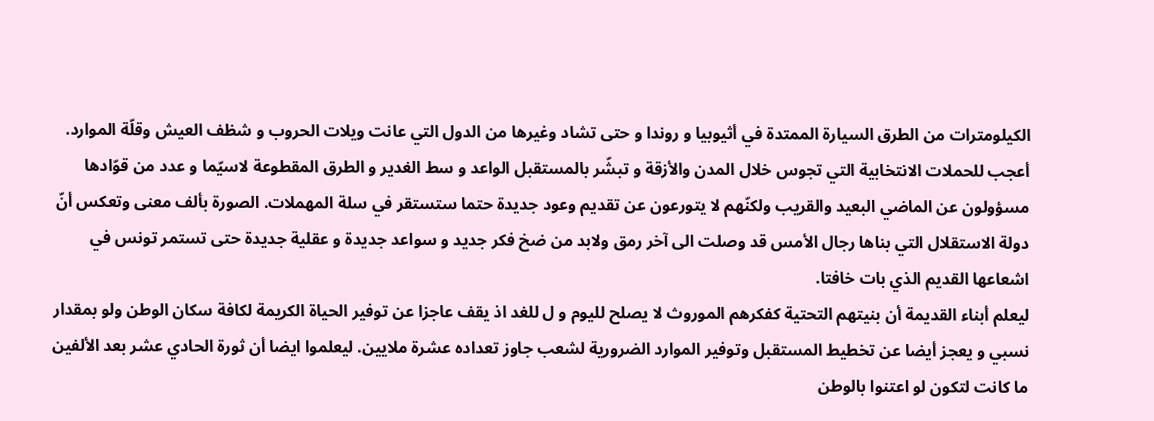الكيلومترات من الطرق السيارة الممتدة في أثيوبيا و روندا و حتى تشاد وغيرها من الدول التي عانت ويلات الحروب و شظف العيش وقلّة الموارد.
أعجب للحملات الانتخابية التي تجوس خلال المدن والأزقة و تبشّر بالمستقبل الواعد و سط الغدير و الطرق المقطوعة لاسيّما و عدد من قوّادها مسؤولون عن الماضي البعيد والقريب ولكنّهم لا يتورعون عن تقديم وعود جديدة حتما ستستقر في سلة المهملات. الصورة بألف معنى وتعكس أنّ دولة الاستقلال التي بناها رجال الأمس قد وصلت الى آخر رمق ولابد من ضخ فكر جديد و سواعد جديدة و عقلية جديدة حتى تستمر تونس في اشعاعها القديم الذي بات خافتا.
ليعلم أبناء القديمة أن بنيتهم التحتية كفكرهم الموروث لا يصلح لليوم و ل للغد اذ يقف عاجزا عن توفير الحياة الكريمة لكافة سكان الوطن ولو بمقدار نسبي و يعجز أيضا عن تخطيط المستقبل وتوفير الموارد الضرورية لشعب جاوز تعداده عشرة ملايين. ليعلموا ايضا أن ثورة الحادي عشر بعد الألفين ما كانت لتكون لو اعتنوا بالوطن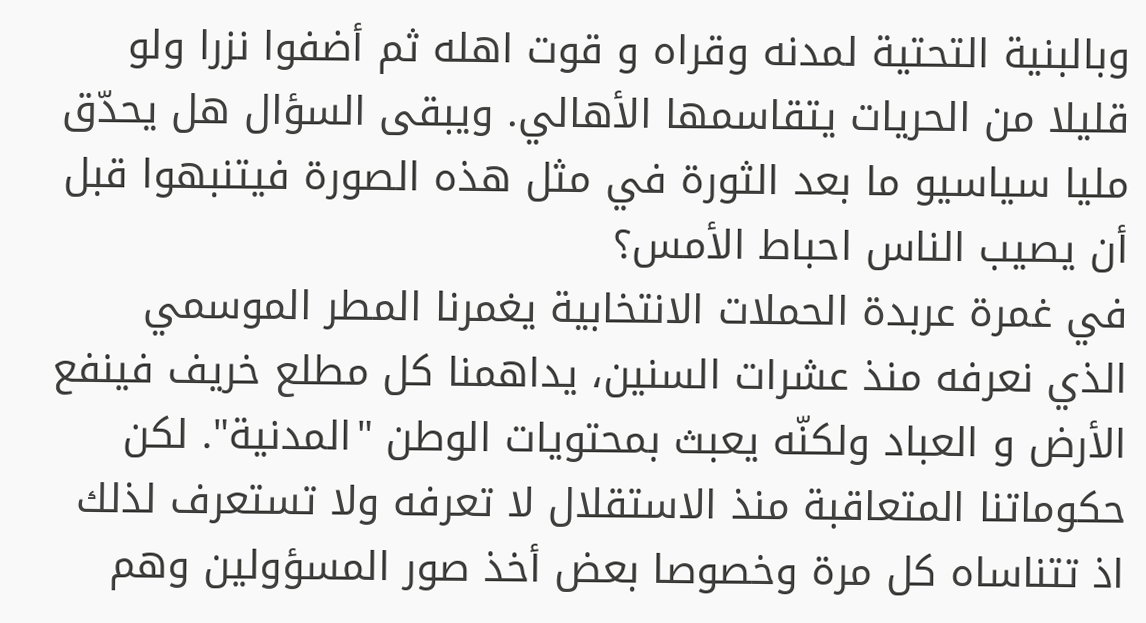وبالبنية التحتية لمدنه وقراه و قوت اهله ثم أضفوا نزرا ولو قليلا من الحريات يتقاسمها الأهالي. ويبقى السؤال هل يحدّق مليا سياسيو ما بعد الثورة في مثل هذه الصورة فيتنبهوا قبل أن يصيب الناس احباط الأمس؟
في غمرة عربدة الحملات الانتخابية يغمرنا المطر الموسمي الذي نعرفه منذ عشرات السنين، يداهمنا كل مطلع خريف فينفع الأرض و العباد ولكنّه يعبث بمحتويات الوطن "المدنية". لكن حكوماتنا المتعاقبة منذ الاستقلال لا تعرفه ولا تستعرف لذلك اذ تتناساه كل مرة وخصوصا بعض أخذ صور المسؤولين وهم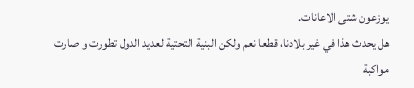يوزعون شتى الاعانات.
هل يحدث هذا في غير بلادنا، قطعا نعم ولكن البنية التحتية لعديد الدول تطورت و صارت مواكبة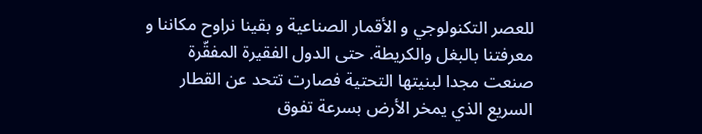للعصر التكنولوجي و الأقمار الصناعية و بقينا نراوح مكاننا و معرفتنا بالبغل والكريطة. حتى الدول الفقيرة المفقّرة صنعت مجدا لبنيتها التحتية فصارت تتحد عن القطار السريع الذي يمخر الأرض بسرعة تفوق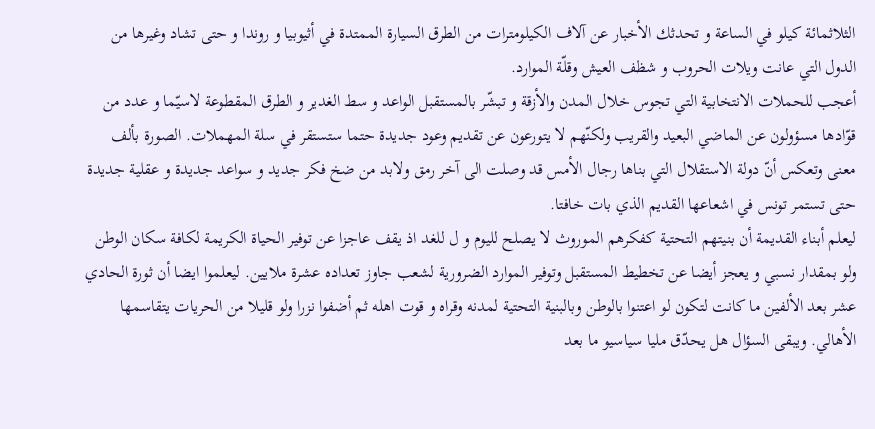الثلاثمائة كيلو في الساعة و تحدثك الأخبار عن آلاف الكيلومترات من الطرق السيارة الممتدة في أثيوبيا و روندا و حتى تشاد وغيرها من الدول التي عانت ويلات الحروب و شظف العيش وقلّة الموارد.
أعجب للحملات الانتخابية التي تجوس خلال المدن والأزقة و تبشّر بالمستقبل الواعد و سط الغدير و الطرق المقطوعة لاسيّما و عدد من قوّادها مسؤولون عن الماضي البعيد والقريب ولكنّهم لا يتورعون عن تقديم وعود جديدة حتما ستستقر في سلة المهملات. الصورة بألف معنى وتعكس أنّ دولة الاستقلال التي بناها رجال الأمس قد وصلت الى آخر رمق ولابد من ضخ فكر جديد و سواعد جديدة و عقلية جديدة حتى تستمر تونس في اشعاعها القديم الذي بات خافتا.
ليعلم أبناء القديمة أن بنيتهم التحتية كفكرهم الموروث لا يصلح لليوم و ل للغد اذ يقف عاجزا عن توفير الحياة الكريمة لكافة سكان الوطن ولو بمقدار نسبي و يعجز أيضا عن تخطيط المستقبل وتوفير الموارد الضرورية لشعب جاوز تعداده عشرة ملايين. ليعلموا ايضا أن ثورة الحادي عشر بعد الألفين ما كانت لتكون لو اعتنوا بالوطن وبالبنية التحتية لمدنه وقراه و قوت اهله ثم أضفوا نزرا ولو قليلا من الحريات يتقاسمها الأهالي. ويبقى السؤال هل يحدّق مليا سياسيو ما بعد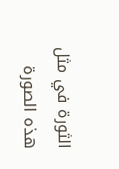الثورة في مثل هذه الصورة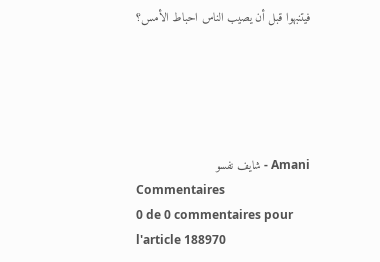فيتنبهوا قبل أن يصيب الناس احباط الأمس؟





Amani - شايف نفسو
Commentaires
0 de 0 commentaires pour l'article 188970